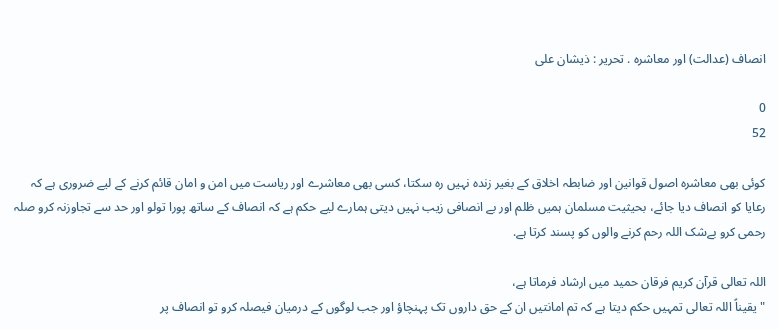انصاف (عدالت) اور معاشرہ . تحریر : ذیشان علی

0
52

کوئی بھی معاشرہ اصول قوانین اور ضابطہ اخلاق کے بغیر زندہ نہیں رہ سکتا، کسی بھی معاشرے اور ریاست میں امن و امان قائم کرنے کے لیے ضروری ہے کہ رعایا کو انصاف دیا جائے، بحیثیت مسلمان ہمیں ظلم اور بے انصافی زیب نہیں دیتی ہمارے لیے حکم ہے کہ انصاف کے ساتھ پورا تولو اور حد سے تجاوزنہ کرو صلہ رحمی کرو بےشک اللہ رحم کرنے والوں کو پسند کرتا ہے.

اللہ تعالی قرآن کریم فرقان حمید میں ارشاد فرماتا ہے،
"یقیناً اللہ تعالی تمہیں حکم دیتا ہے کہ تم امانتیں ان کے حق داروں تک پہنچاؤ اور جب لوگوں کے درمیان فیصلہ کرو تو انصاف پر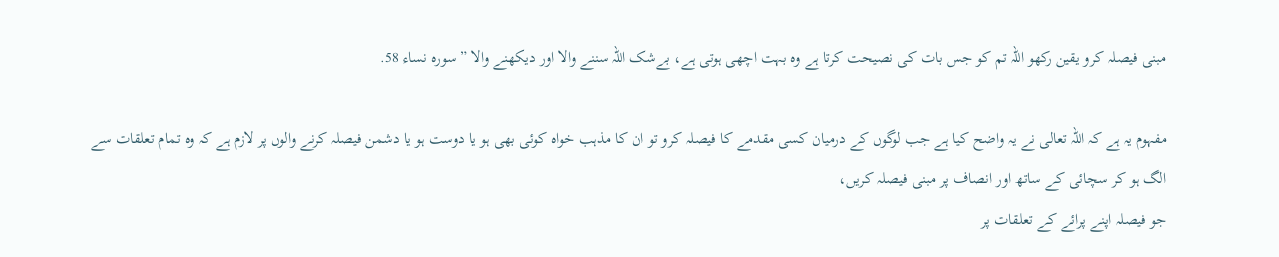مبنی فیصلہ کرو یقین رکھو اللہ تم کو جس بات کی نصیحت کرتا ہے وہ بہت اچھی ہوتی ہے، بےشک اللہ سننے والا اور دیکھنے والا ” سورہ نساء 58.

مفہوم یہ ہے کہ اللہ تعالی نے یہ واضح کیا ہے جب لوگوں کے درمیان کسی مقدمے کا فیصلہ کرو تو ان کا مذہب خواہ کوئی بھی ہو یا دوست ہو یا دشمن فیصلہ کرنے والوں پر لازم ہے کہ وہ تمام تعلقات سے الگ ہو کر سچائی کے ساتھ اور انصاف پر مبنی فیصلہ کریں،
جو فیصلہ اپنے پرائے کے تعلقات پر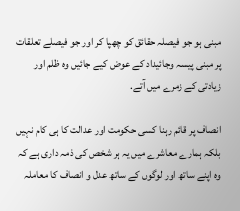مبنی ہو جو فیصلہ حقائق کو چھپا کر اور جو فیصلے تعلقات پر مبنی پیسہ وجائیداد کے عوض کیے جائیں وہ ظلم اور زیادتی کے زمرے میں آتے.

انصاف پر قائم رہنا کسی حکومت اور عدالت کا ہی کام نہیں بلکہ ہمارے معاشرے میں یہ ہر شخص کی ذمہ داری ہے کہ وہ اپنے ساتھ اور لوگوں کے ساتھ عدل و انصاف کا معاملہ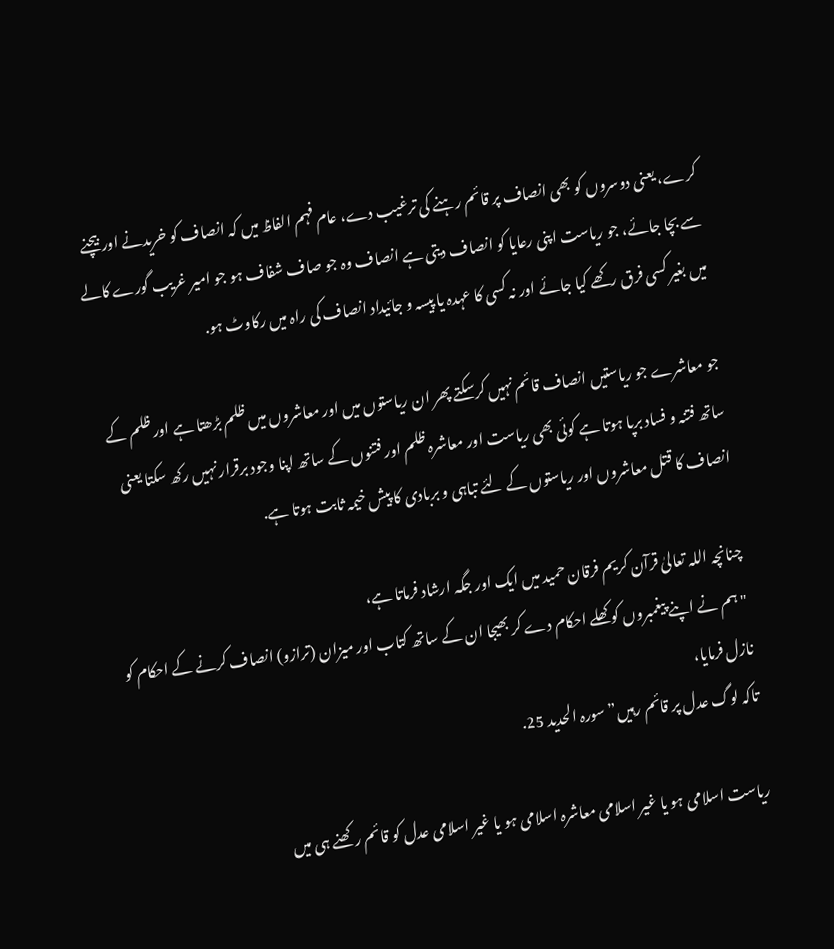کرے، یعنی دوسروں کو بھی انصاف پر قائم رہنے کی ترغیب دے، عام فہم الفاظ میں کہ انصاف کو خریدنے اور بیچنے سے بچا جائے، جو ریاست اپنی رعایا کو انصاف دیتی ہے انصاف وہ جو صاف شفاف ہو جو امیر غریب گورے کالے میں بغیر کسی فرق رکھے کیا جائے اور نہ کسی کا عہدہ یا پیسہ و جائیداد انصاف کی راہ میں رکاوٹ ہو.

جو معاشرے جو ریاستیں انصاف قائم نہیں کرسکتے پھر ان ریاستوں میں اور معاشروں میں ظلم بڑھتا ہے اور ظلم کے ساتھ فتنہ و فساد برپا ہوتا ہے کوئی بھی ریاست اور معاشرہ ظلم اور فتنوں کے ساتھ اپنا وجود برقرار نہیں رکھ سکتا یعنی انصاف کا قتل معاشروں اور ریاستوں کے لئے تباہی و بربادی کا پیش خیمہ ثابت ہوتا ہے.

چنانچہ اللہ تعالیٰ قرآن کریم فرقان حمید میں ایک اور جگہ ارشاد فرماتا ہے،
"ہم نے اپنے پیغمبروں کو کھلے احکام دے کر بھیجا ان کے ساتھ کتاب اور میزان (ترازو) انصاف کرنے کے احکام کو نازل فرمایا،
تاکہ لوگ عدل پر قائم رہیں” سورہ الحدید 25.

ریاست اسلامی ہو یا غیر اسلامی معاشرہ اسلامی ہو یا غیر اسلامی عدل کو قائم رکھنے ہی میں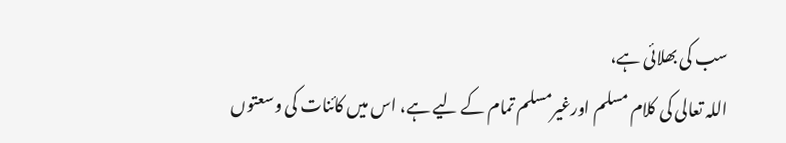سب کی بھلائی ہے،
اللہ تعالی کی کلام مسلم اورغیرمسلم تمام کے لیے ہے، اس میں کائنات کی وسعتوں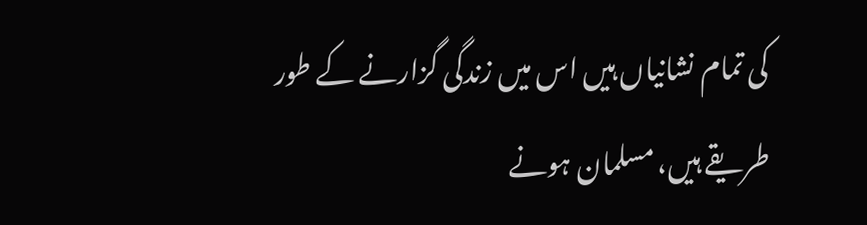کی تمام نشانیاں ہیں اس میں زندگی گزارنے کے طور طریقے ہیں، مسلمان ہونے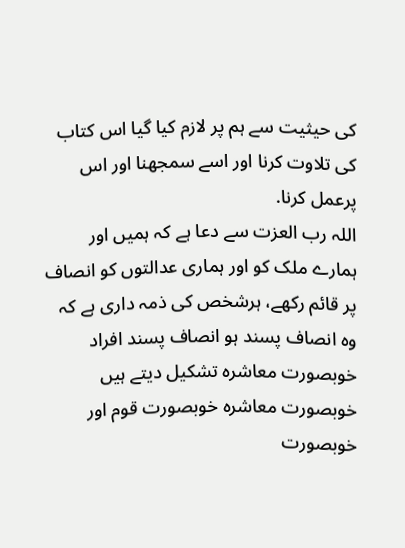کی حیثیت سے ہم پر لازم کیا گیا اس کتاب کی تلاوت کرنا اور اسے سمجھنا اور اس پرعمل کرنا.
اللہ رب العزت سے دعا ہے کہ ہمیں اور ہمارے ملک کو اور ہماری عدالتوں کو انصاف پر قائم رکھے، ہرشخص کی ذمہ داری ہے کہ وہ انصاف پسند ہو انصاف پسند افراد خوبصورت معاشرہ تشکیل دیتے ہیں خوبصورت معاشرہ خوبصورت قوم اور خوبصورت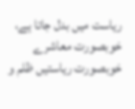ریاست میں بدل جاتا ہے، خوبصورت معاشرے خوبصورت ریاستیں ظلم و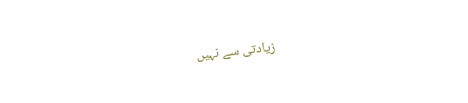زیادتی سے نہیں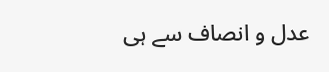عدل و انصاف سے ہی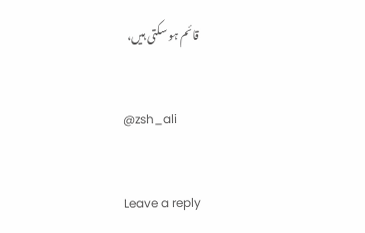قائم ہو سکتی ہیں،

@zsh_ali

Leave a reply